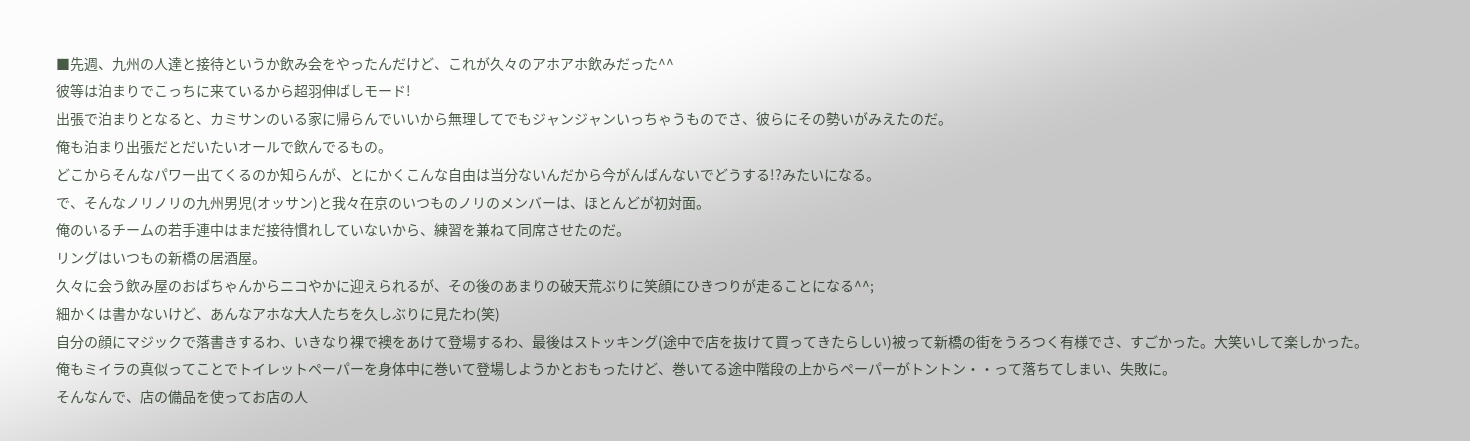■先週、九州の人達と接待というか飲み会をやったんだけど、これが久々のアホアホ飲みだった^^
彼等は泊まりでこっちに来ているから超羽伸ばしモード!
出張で泊まりとなると、カミサンのいる家に帰らんでいいから無理してでもジャンジャンいっちゃうものでさ、彼らにその勢いがみえたのだ。
俺も泊まり出張だとだいたいオールで飲んでるもの。
どこからそんなパワー出てくるのか知らんが、とにかくこんな自由は当分ないんだから今がんばんないでどうする!?みたいになる。
で、そんなノリノリの九州男児(オッサン)と我々在京のいつものノリのメンバーは、ほとんどが初対面。
俺のいるチームの若手連中はまだ接待慣れしていないから、練習を兼ねて同席させたのだ。
リングはいつもの新橋の居酒屋。
久々に会う飲み屋のおばちゃんからニコやかに迎えられるが、その後のあまりの破天荒ぶりに笑顔にひきつりが走ることになる^^;
細かくは書かないけど、あんなアホな大人たちを久しぶりに見たわ(笑)
自分の顔にマジックで落書きするわ、いきなり裸で襖をあけて登場するわ、最後はストッキング(途中で店を抜けて買ってきたらしい)被って新橋の街をうろつく有様でさ、すごかった。大笑いして楽しかった。
俺もミイラの真似ってことでトイレットペーパーを身体中に巻いて登場しようかとおもったけど、巻いてる途中階段の上からペーパーがトントン・・って落ちてしまい、失敗に。
そんなんで、店の備品を使ってお店の人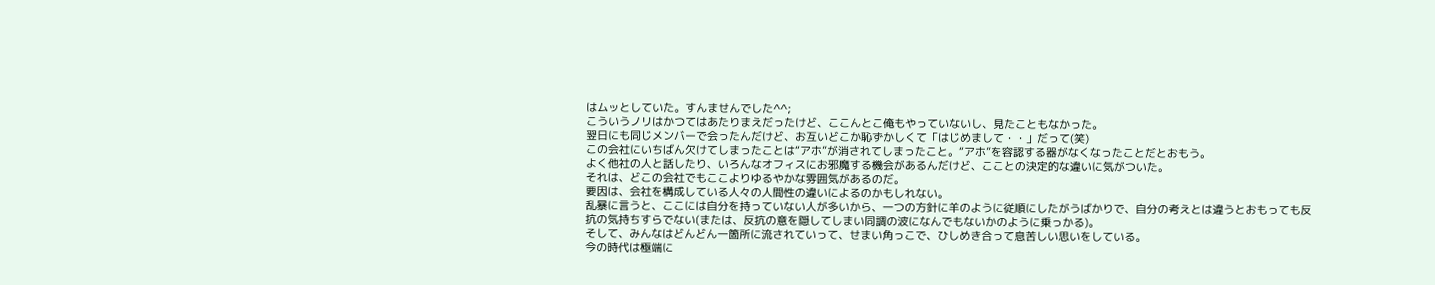はムッとしていた。すんませんでした^^;
こういうノリはかつてはあたりまえだったけど、ここんとこ俺もやっていないし、見たこともなかった。
翌日にも同じメンバーで会ったんだけど、お互いどこか恥ずかしくて「はじめまして・・」だって(笑)
この会社にいちばん欠けてしまったことは“アホ”が消されてしまったこと。“アホ”を容認する器がなくなったことだとおもう。
よく他社の人と話したり、いろんなオフィスにお邪魔する機会があるんだけど、こことの決定的な違いに気がついた。
それは、どこの会社でもここよりゆるやかな雰囲気があるのだ。
要因は、会社を構成している人々の人間性の違いによるのかもしれない。
乱暴に言うと、ここには自分を持っていない人が多いから、一つの方針に羊のように従順にしたがうばかりで、自分の考えとは違うとおもっても反抗の気持ちすらでない(または、反抗の意を隠してしまい同調の波になんでもないかのように乗っかる)。
そして、みんなはどんどん一箇所に流されていって、せまい角っこで、ひしめき合って息苦しい思いをしている。
今の時代は極端に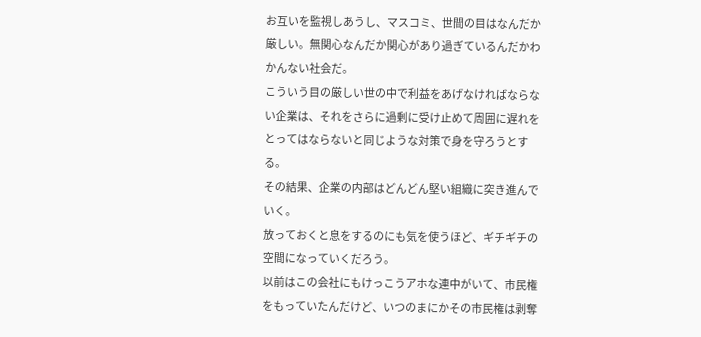お互いを監視しあうし、マスコミ、世間の目はなんだか厳しい。無関心なんだか関心があり過ぎているんだかわかんない社会だ。
こういう目の厳しい世の中で利益をあげなければならない企業は、それをさらに過剰に受け止めて周囲に遅れをとってはならないと同じような対策で身を守ろうとする。
その結果、企業の内部はどんどん堅い組織に突き進んでいく。
放っておくと息をするのにも気を使うほど、ギチギチの空間になっていくだろう。
以前はこの会社にもけっこうアホな連中がいて、市民権をもっていたんだけど、いつのまにかその市民権は剥奪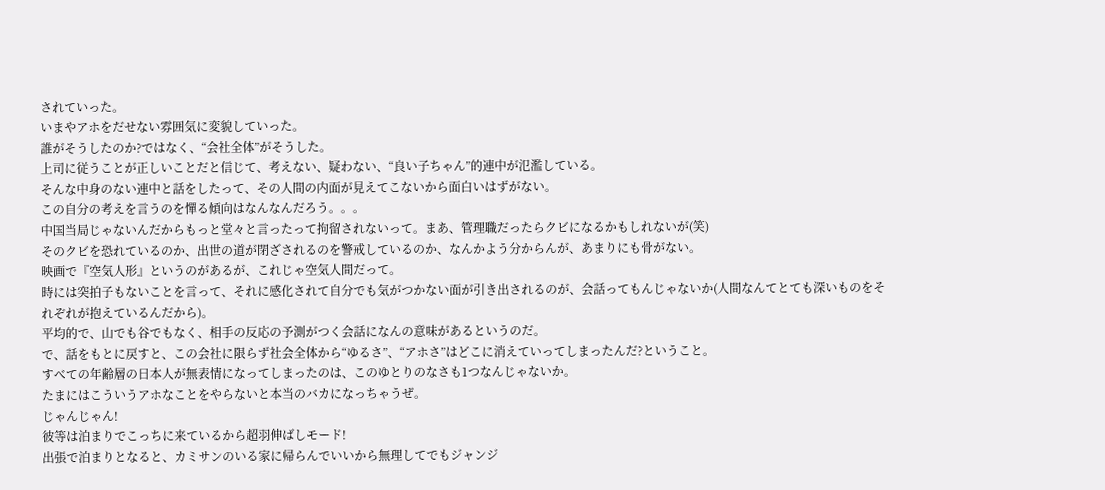されていった。
いまやアホをだせない雰囲気に変貌していった。
誰がそうしたのか?ではなく、“会社全体”がそうした。
上司に従うことが正しいことだと信じて、考えない、疑わない、“良い子ちゃん”的連中が氾濫している。
そんな中身のない連中と話をしたって、その人間の内面が見えてこないから面白いはずがない。
この自分の考えを言うのを憚る傾向はなんなんだろう。。。
中国当局じゃないんだからもっと堂々と言ったって拘留されないって。まあ、管理職だったらクビになるかもしれないが(笑)
そのクビを恐れているのか、出世の道が閉ざされるのを警戒しているのか、なんかよう分からんが、あまりにも骨がない。
映画で『空気人形』というのがあるが、これじゃ空気人間だって。
時には突拍子もないことを言って、それに感化されて自分でも気がつかない面が引き出されるのが、会話ってもんじゃないか(人間なんてとても深いものをそれぞれが抱えているんだから)。
平均的で、山でも谷でもなく、相手の反応の予測がつく会話になんの意味があるというのだ。
で、話をもとに戻すと、この会社に限らず社会全体から“ゆるさ”、“アホさ”はどこに消えていってしまったんだ?ということ。
すべての年齢層の日本人が無表情になってしまったのは、このゆとりのなさも1つなんじゃないか。
たまにはこういうアホなことをやらないと本当のバカになっちゃうぜ。
じゃんじゃん!
彼等は泊まりでこっちに来ているから超羽伸ばしモード!
出張で泊まりとなると、カミサンのいる家に帰らんでいいから無理してでもジャンジ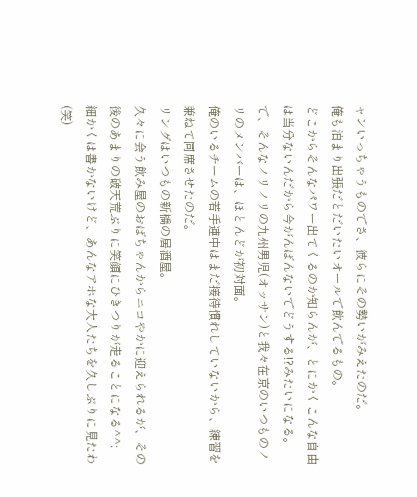ャンいっちゃうものでさ、彼らにその勢いがみえたのだ。
俺も泊まり出張だとだいたいオールで飲んでるもの。
どこからそんなパワー出てくるのか知らんが、とにかくこんな自由は当分ないんだから今がんばんないでどうする!?みたいになる。
で、そんなノリノリの九州男児(オッサン)と我々在京のいつものノリのメンバーは、ほとんどが初対面。
俺のいるチームの若手連中はまだ接待慣れしていないから、練習を兼ねて同席させたのだ。
リングはいつもの新橋の居酒屋。
久々に会う飲み屋のおばちゃんからニコやかに迎えられるが、その後のあまりの破天荒ぶりに笑顔にひきつりが走ることになる^^;
細かくは書かないけど、あんなアホな大人たちを久しぶりに見たわ(笑)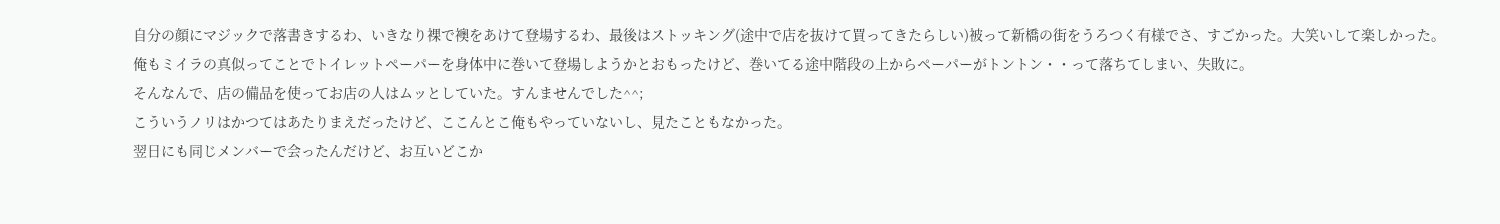自分の顔にマジックで落書きするわ、いきなり裸で襖をあけて登場するわ、最後はストッキング(途中で店を抜けて買ってきたらしい)被って新橋の街をうろつく有様でさ、すごかった。大笑いして楽しかった。
俺もミイラの真似ってことでトイレットペーパーを身体中に巻いて登場しようかとおもったけど、巻いてる途中階段の上からペーパーがトントン・・って落ちてしまい、失敗に。
そんなんで、店の備品を使ってお店の人はムッとしていた。すんませんでした^^;
こういうノリはかつてはあたりまえだったけど、ここんとこ俺もやっていないし、見たこともなかった。
翌日にも同じメンバーで会ったんだけど、お互いどこか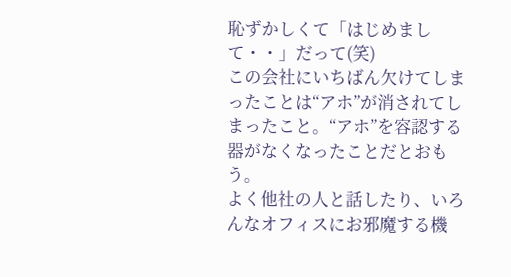恥ずかしくて「はじめまして・・」だって(笑)
この会社にいちばん欠けてしまったことは“アホ”が消されてしまったこと。“アホ”を容認する器がなくなったことだとおもう。
よく他社の人と話したり、いろんなオフィスにお邪魔する機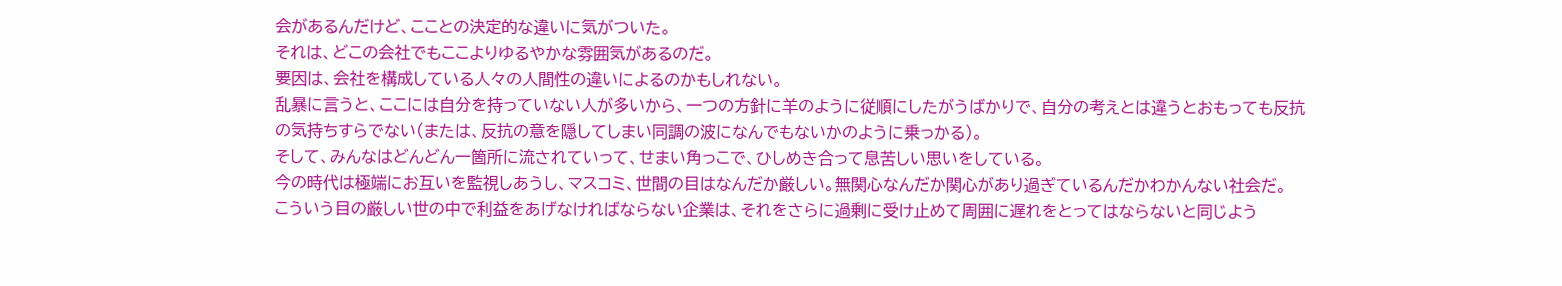会があるんだけど、こことの決定的な違いに気がついた。
それは、どこの会社でもここよりゆるやかな雰囲気があるのだ。
要因は、会社を構成している人々の人間性の違いによるのかもしれない。
乱暴に言うと、ここには自分を持っていない人が多いから、一つの方針に羊のように従順にしたがうばかりで、自分の考えとは違うとおもっても反抗の気持ちすらでない(または、反抗の意を隠してしまい同調の波になんでもないかのように乗っかる)。
そして、みんなはどんどん一箇所に流されていって、せまい角っこで、ひしめき合って息苦しい思いをしている。
今の時代は極端にお互いを監視しあうし、マスコミ、世間の目はなんだか厳しい。無関心なんだか関心があり過ぎているんだかわかんない社会だ。
こういう目の厳しい世の中で利益をあげなければならない企業は、それをさらに過剰に受け止めて周囲に遅れをとってはならないと同じよう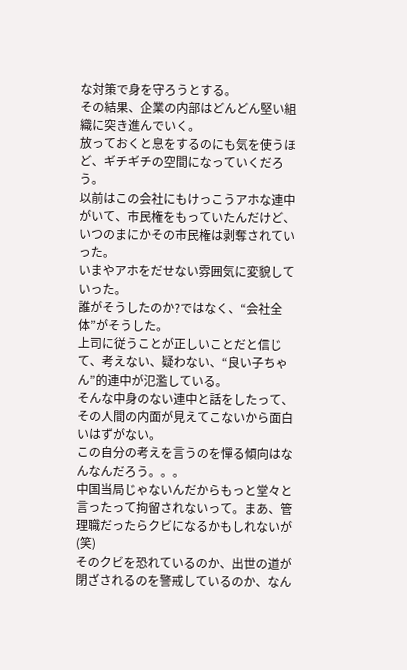な対策で身を守ろうとする。
その結果、企業の内部はどんどん堅い組織に突き進んでいく。
放っておくと息をするのにも気を使うほど、ギチギチの空間になっていくだろう。
以前はこの会社にもけっこうアホな連中がいて、市民権をもっていたんだけど、いつのまにかその市民権は剥奪されていった。
いまやアホをだせない雰囲気に変貌していった。
誰がそうしたのか?ではなく、“会社全体”がそうした。
上司に従うことが正しいことだと信じて、考えない、疑わない、“良い子ちゃん”的連中が氾濫している。
そんな中身のない連中と話をしたって、その人間の内面が見えてこないから面白いはずがない。
この自分の考えを言うのを憚る傾向はなんなんだろう。。。
中国当局じゃないんだからもっと堂々と言ったって拘留されないって。まあ、管理職だったらクビになるかもしれないが(笑)
そのクビを恐れているのか、出世の道が閉ざされるのを警戒しているのか、なん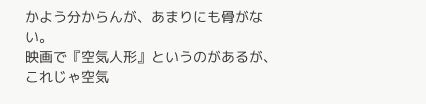かよう分からんが、あまりにも骨がない。
映画で『空気人形』というのがあるが、これじゃ空気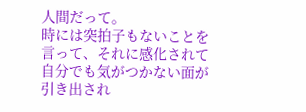人間だって。
時には突拍子もないことを言って、それに感化されて自分でも気がつかない面が引き出され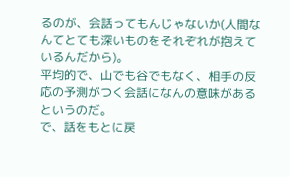るのが、会話ってもんじゃないか(人間なんてとても深いものをそれぞれが抱えているんだから)。
平均的で、山でも谷でもなく、相手の反応の予測がつく会話になんの意味があるというのだ。
で、話をもとに戻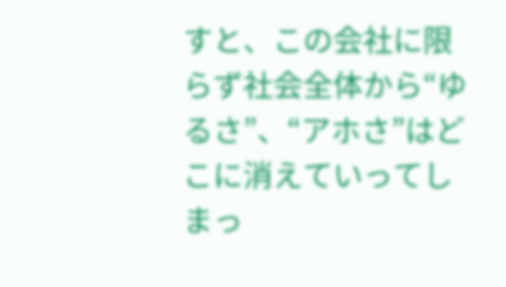すと、この会社に限らず社会全体から“ゆるさ”、“アホさ”はどこに消えていってしまっ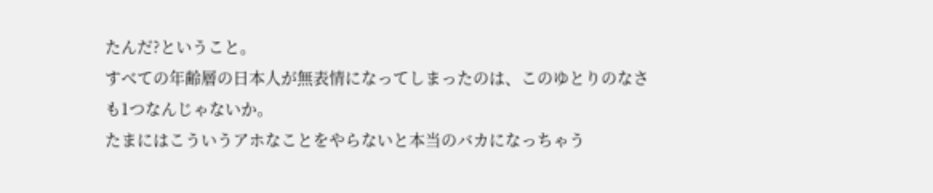たんだ?ということ。
すべての年齢層の日本人が無表情になってしまったのは、このゆとりのなさも1つなんじゃないか。
たまにはこういうアホなことをやらないと本当のバカになっちゃう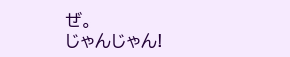ぜ。
じゃんじゃん!